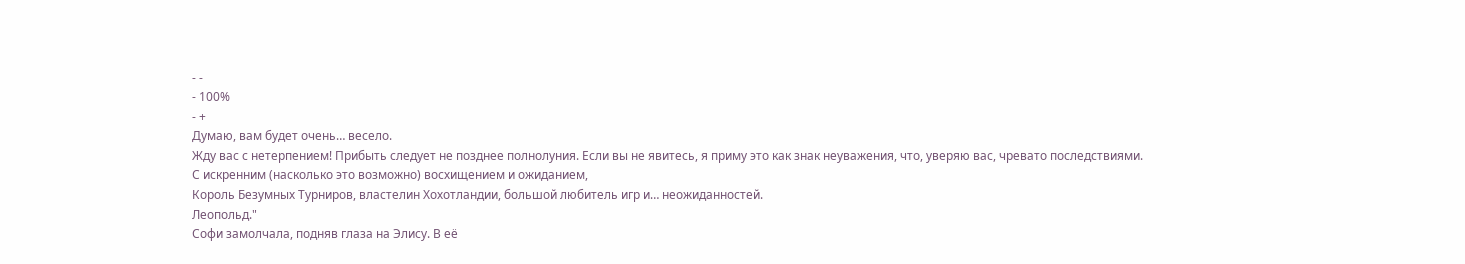- -
- 100%
- +
Думаю, вам будет очень… весело.
Жду вас с нетерпением! Прибыть следует не позднее полнолуния. Если вы не явитесь, я приму это как знак неуважения, что, уверяю вас, чревато последствиями.
С искренним (насколько это возможно) восхищением и ожиданием,
Король Безумных Турниров, властелин Хохотландии, большой любитель игр и… неожиданностей.
Леопольд."
Софи замолчала, подняв глаза на Элису. В её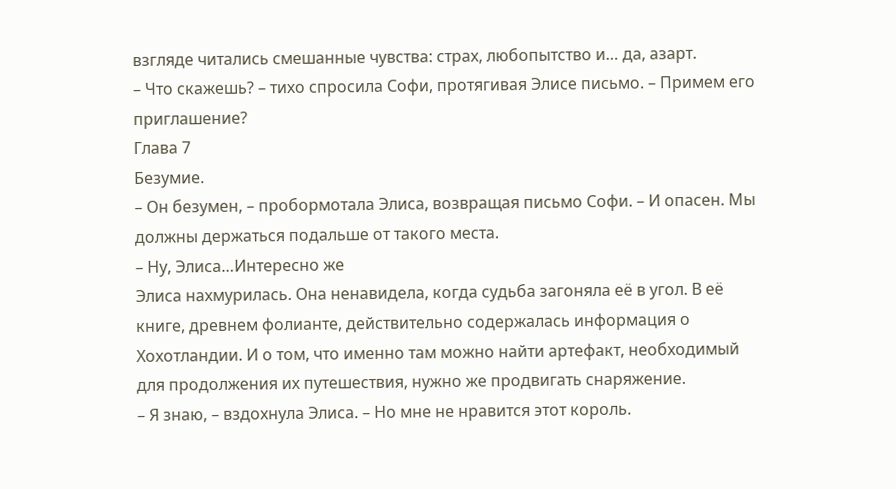взгляде читались смешанные чувства: страх, любопытство и… да, азарт.
– Что скажешь? – тихо спросила Софи, протягивая Элисе письмо. – Примем его приглашение?
Глава 7
Безумие.
– Он безумен, – пробормотала Элиса, возвращая письмо Софи. – И опасен. Мы должны держаться подальше от такого места.
– Ну, Элиса…Интересно же
Элиса нахмурилась. Она ненавидела, когда судьба загоняла её в угол. В её книге, древнем фолианте, действительно содержалась информация о Хохотландии. И о том, что именно там можно найти артефакт, необходимый для продолжения их путешествия, нужно же продвигать снаряжение.
– Я знаю, – вздохнула Элиса. – Но мне не нравится этот король.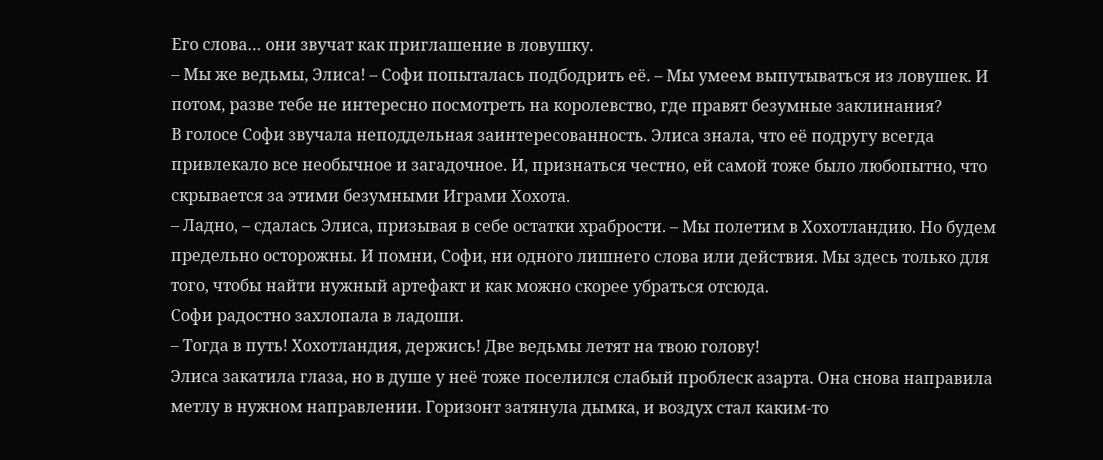Его слова… они звучат как приглашение в ловушку.
– Мы же ведьмы, Элиса! – Софи попыталась подбодрить её. – Мы умеем выпутываться из ловушек. И потом, разве тебе не интересно посмотреть на королевство, где правят безумные заклинания?
В голосе Софи звучала неподдельная заинтересованность. Элиса знала, что её подругу всегда привлекало все необычное и загадочное. И, признаться честно, ей самой тоже было любопытно, что скрывается за этими безумными Играми Хохота.
– Ладно, – сдалась Элиса, призывая в себе остатки храбрости. – Мы полетим в Хохотландию. Но будем предельно осторожны. И помни, Софи, ни одного лишнего слова или действия. Мы здесь только для того, чтобы найти нужный артефакт и как можно скорее убраться отсюда.
Софи радостно захлопала в ладоши.
– Тогда в путь! Хохотландия, держись! Две ведьмы летят на твою голову!
Элиса закатила глаза, но в душе у неё тоже поселился слабый проблеск азарта. Она снова направила метлу в нужном направлении. Горизонт затянула дымка, и воздух стал каким-то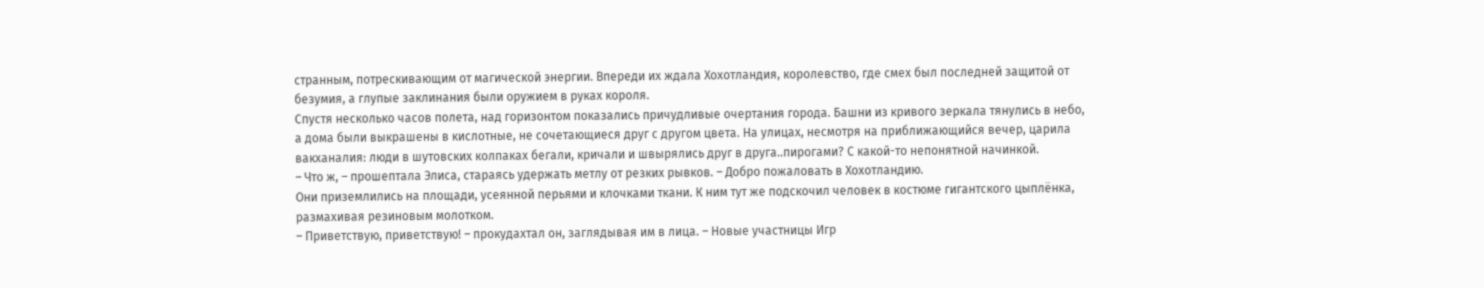странным, потрескивающим от магической энергии. Впереди их ждала Хохотландия, королевство, где смех был последней защитой от безумия, а глупые заклинания были оружием в руках короля.
Спустя несколько часов полета, над горизонтом показались причудливые очертания города. Башни из кривого зеркала тянулись в небо, а дома были выкрашены в кислотные, не сочетающиеся друг с другом цвета. На улицах, несмотря на приближающийся вечер, царила вакханалия: люди в шутовских колпаках бегали, кричали и швырялись друг в друга..пирогами? С какой-то непонятной начинкой.
– Что ж, – прошептала Элиса, стараясь удержать метлу от резких рывков. – Добро пожаловать в Хохотландию.
Они приземлились на площади, усеянной перьями и клочками ткани. К ним тут же подскочил человек в костюме гигантского цыплёнка, размахивая резиновым молотком.
– Приветствую, приветствую! – прокудахтал он, заглядывая им в лица. – Новые участницы Игр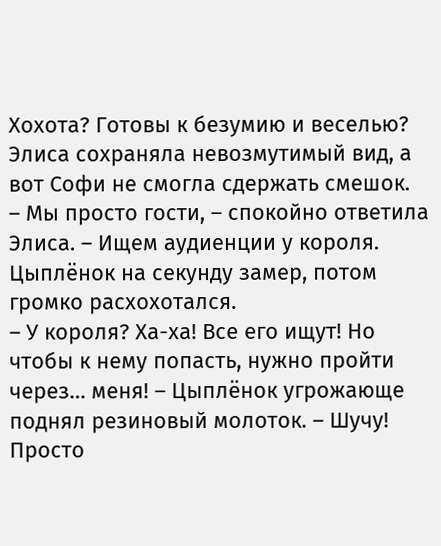Хохота? Готовы к безумию и веселью?
Элиса сохраняла невозмутимый вид, а вот Софи не смогла сдержать смешок.
– Мы просто гости, – спокойно ответила Элиса. – Ищем аудиенции у короля.
Цыплёнок на секунду замер, потом громко расхохотался.
– У короля? Ха-ха! Все его ищут! Но чтобы к нему попасть, нужно пройти через… меня! – Цыплёнок угрожающе поднял резиновый молоток. – Шучу! Просто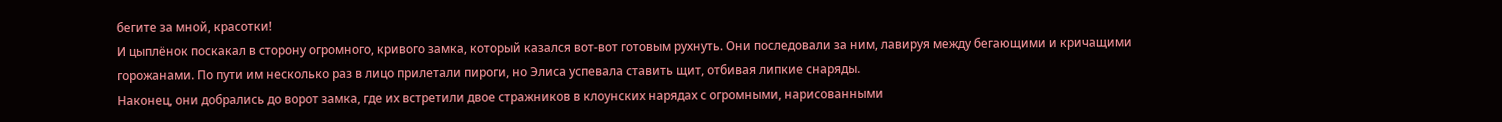бегите за мной, красотки!
И цыплёнок поскакал в сторону огромного, кривого замка, который казался вот-вот готовым рухнуть. Они последовали за ним, лавируя между бегающими и кричащими горожанами. По пути им несколько раз в лицо прилетали пироги, но Элиса успевала ставить щит, отбивая липкие снаряды.
Наконец, они добрались до ворот замка, где их встретили двое стражников в клоунских нарядах с огромными, нарисованными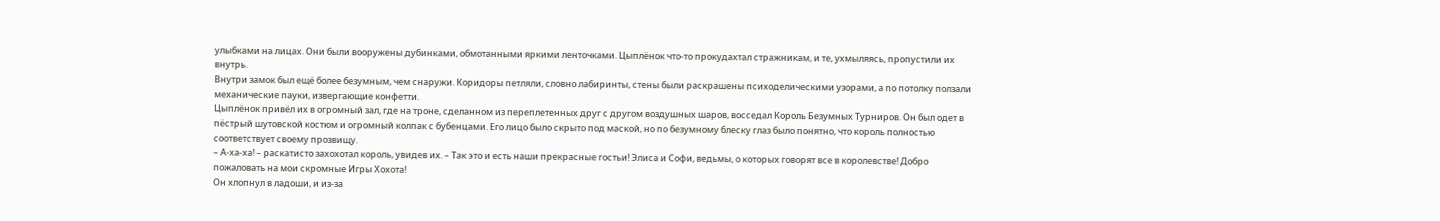улыбками на лицах. Они были вооружены дубинками, обмотанными яркими ленточками. Цыплёнок что-то прокудахтал стражникам, и те, ухмыляясь, пропустили их внутрь.
Внутри замок был ещё более безумным, чем снаружи. Коридоры петляли, словно лабиринты, стены были раскрашены психоделическими узорами, а по потолку ползали механические пауки, извергающие конфетти.
Цыплёнок привёл их в огромный зал, где на троне, сделанном из переплетенных друг с другом воздушных шаров, восседал Король Безумных Турниров. Он был одет в пёстрый шутовской костюм и огромный колпак с бубенцами. Его лицо было скрыто под маской, но по безумному блеску глаз было понятно, что король полностью соответствует своему прозвищу.
– А-ха-ха! – раскатисто захохотал король, увидев их. – Так это и есть наши прекрасные гостьи! Элиса и Софи, ведьмы, о которых говорят все в королевстве! Добро пожаловать на мои скромные Игры Хохота!
Он хлопнул в ладоши, и из-за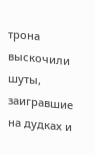трона выскочили шуты, заигравшие на дудках и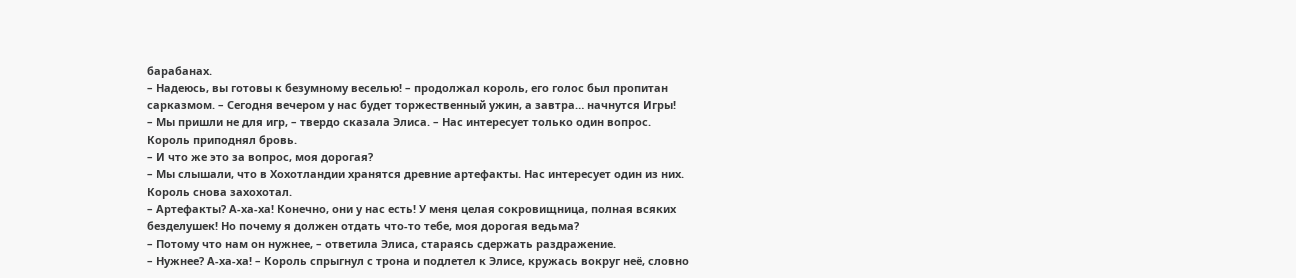барабанах.
– Надеюсь, вы готовы к безумному веселью! – продолжал король, его голос был пропитан сарказмом. – Сегодня вечером у нас будет торжественный ужин, а завтра… начнутся Игры!
– Мы пришли не для игр, – твердо сказала Элиса. – Нас интересует только один вопрос.
Король приподнял бровь.
– И что же это за вопрос, моя дорогая?
– Мы слышали, что в Хохотландии хранятся древние артефакты. Нас интересует один из них.
Король снова захохотал.
– Артефакты? А-ха-ха! Конечно, они у нас есть! У меня целая сокровищница, полная всяких безделушек! Но почему я должен отдать что-то тебе, моя дорогая ведьма?
– Потому что нам он нужнее, – ответила Элиса, стараясь сдержать раздражение.
– Нужнее? А-ха-ха! – Король спрыгнул с трона и подлетел к Элисе, кружась вокруг неё, словно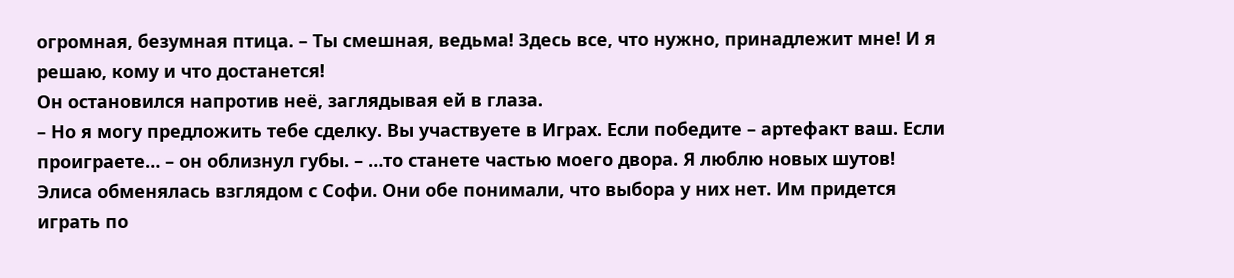огромная, безумная птица. – Ты смешная, ведьма! Здесь все, что нужно, принадлежит мне! И я решаю, кому и что достанется!
Он остановился напротив неё, заглядывая ей в глаза.
– Но я могу предложить тебе сделку. Вы участвуете в Играх. Если победите – артефакт ваш. Если проиграете… – он облизнул губы. – …то станете частью моего двора. Я люблю новых шутов!
Элиса обменялась взглядом с Софи. Они обе понимали, что выбора у них нет. Им придется играть по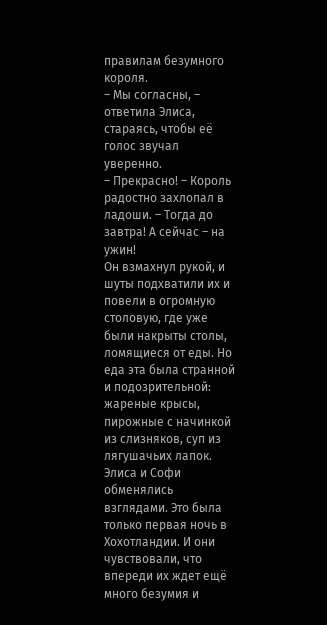правилам безумного короля.
– Мы согласны, – ответила Элиса, стараясь, чтобы её голос звучал уверенно.
– Прекрасно! – Король радостно захлопал в ладоши. – Тогда до завтра! А сейчас – на ужин!
Он взмахнул рукой, и шуты подхватили их и повели в огромную столовую, где уже были накрыты столы, ломящиеся от еды. Но еда эта была странной и подозрительной: жареные крысы, пирожные с начинкой из слизняков, суп из лягушачьих лапок.
Элиса и Софи обменялись взглядами. Это была только первая ночь в Хохотландии. И они чувствовали, что впереди их ждет ещё много безумия и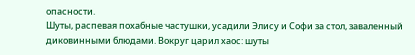опасности.
Шуты, распевая похабные частушки, усадили Элису и Софи за стол, заваленный диковинными блюдами. Вокруг царил хаос: шуты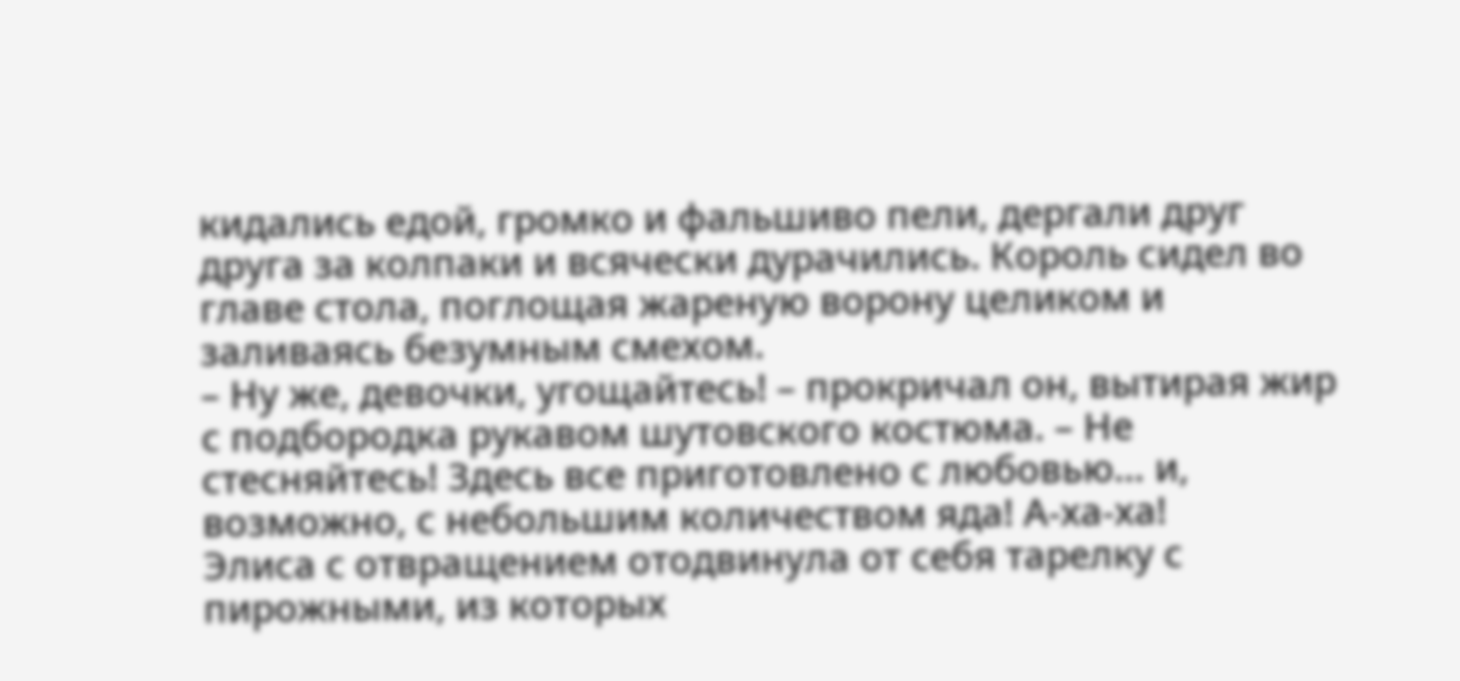кидались едой, громко и фальшиво пели, дергали друг друга за колпаки и всячески дурачились. Король сидел во главе стола, поглощая жареную ворону целиком и заливаясь безумным смехом.
– Ну же, девочки, угощайтесь! – прокричал он, вытирая жир с подбородка рукавом шутовского костюма. – Не стесняйтесь! Здесь все приготовлено с любовью… и, возможно, с небольшим количеством яда! А-ха-ха!
Элиса с отвращением отодвинула от себя тарелку с пирожными, из которых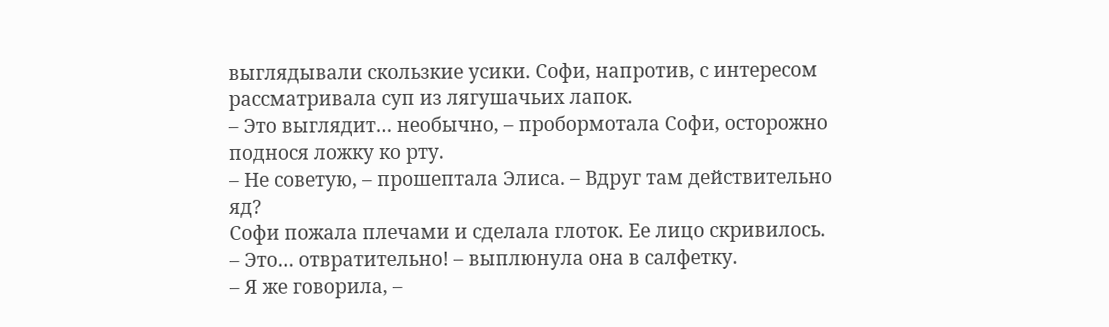выглядывали скользкие усики. Софи, напротив, с интересом рассматривала суп из лягушачьих лапок.
– Это выглядит… необычно, – пробормотала Софи, осторожно поднося ложку ко рту.
– Не советую, – прошептала Элиса. – Вдруг там действительно яд?
Софи пожала плечами и сделала глоток. Ее лицо скривилось.
– Это… отвратительно! – выплюнула она в салфетку.
– Я же говорила, –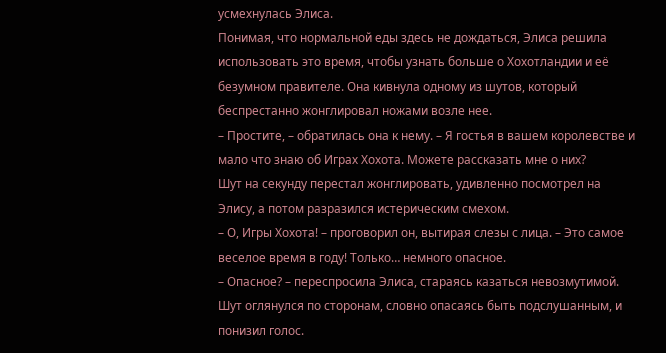усмехнулась Элиса.
Понимая, что нормальной еды здесь не дождаться, Элиса решила использовать это время, чтобы узнать больше о Хохотландии и её безумном правителе. Она кивнула одному из шутов, который беспрестанно жонглировал ножами возле нее.
– Простите, – обратилась она к нему. – Я гостья в вашем королевстве и мало что знаю об Играх Хохота. Можете рассказать мне о них?
Шут на секунду перестал жонглировать, удивленно посмотрел на Элису, а потом разразился истерическим смехом.
– О, Игры Хохота! – проговорил он, вытирая слезы с лица. – Это самое веселое время в году! Только… немного опасное.
– Опасное? – переспросила Элиса, стараясь казаться невозмутимой.
Шут оглянулся по сторонам, словно опасаясь быть подслушанным, и понизил голос.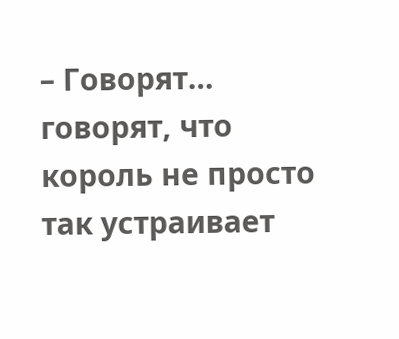– Говорят… говорят, что король не просто так устраивает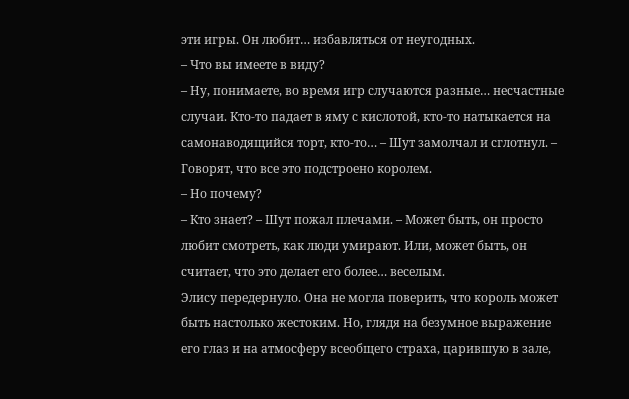эти игры. Он любит… избавляться от неугодных.
– Что вы имеете в виду?
– Ну, понимаете, во время игр случаются разные… несчастные случаи. Кто-то падает в яму с кислотой, кто-то натыкается на самонаводящийся торт, кто-то… – Шут замолчал и сглотнул. – Говорят, что все это подстроено королем.
– Но почему?
– Кто знает? – Шут пожал плечами. – Может быть, он просто любит смотреть, как люди умирают. Или, может быть, он считает, что это делает его более… веселым.
Элису передернуло. Она не могла поверить, что король может быть настолько жестоким. Но, глядя на безумное выражение его глаз и на атмосферу всеобщего страха, царившую в зале,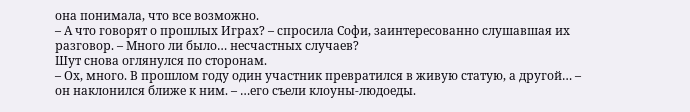она понимала, что все возможно.
– А что говорят о прошлых Играх? – спросила Софи, заинтересованно слушавшая их разговор. – Много ли было… несчастных случаев?
Шут снова оглянулся по сторонам.
– Ох, много. В прошлом году один участник превратился в живую статую, а другой… – он наклонился ближе к ним. – …его съели клоуны-людоеды.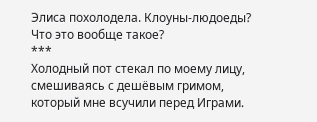Элиса похолодела. Клоуны-людоеды? Что это вообще такое?
***
Холодный пот стекал по моему лицу, смешиваясь с дешёвым гримом, который мне всучили перед Играми.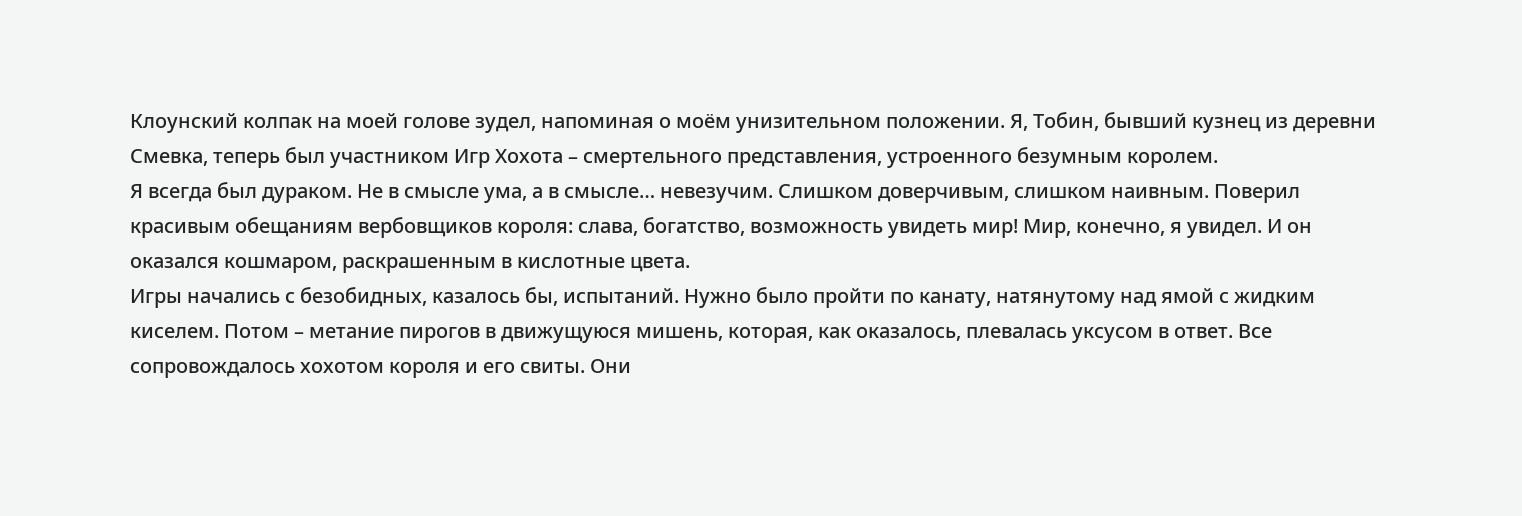Клоунский колпак на моей голове зудел, напоминая о моём унизительном положении. Я, Тобин, бывший кузнец из деревни Смевка, теперь был участником Игр Хохота – смертельного представления, устроенного безумным королем.
Я всегда был дураком. Не в смысле ума, а в смысле… невезучим. Слишком доверчивым, слишком наивным. Поверил красивым обещаниям вербовщиков короля: слава, богатство, возможность увидеть мир! Мир, конечно, я увидел. И он оказался кошмаром, раскрашенным в кислотные цвета.
Игры начались с безобидных, казалось бы, испытаний. Нужно было пройти по канату, натянутому над ямой с жидким киселем. Потом – метание пирогов в движущуюся мишень, которая, как оказалось, плевалась уксусом в ответ. Все сопровождалось хохотом короля и его свиты. Они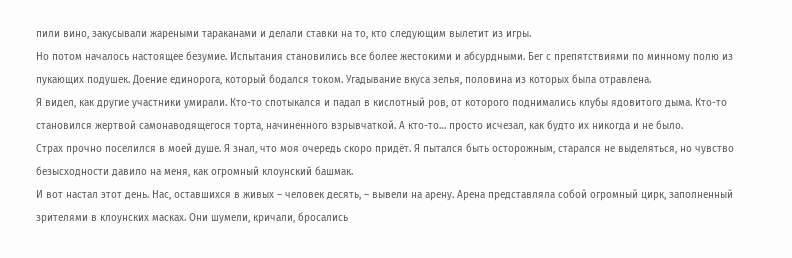пили вино, закусывали жареными тараканами и делали ставки на то, кто следующим вылетит из игры.
Но потом началось настоящее безумие. Испытания становились все более жестокими и абсурдными. Бег с препятствиями по минному полю из пукающих подушек. Доение единорога, который бодался током. Угадывание вкуса зелья, половина из которых была отравлена.
Я видел, как другие участники умирали. Кто-то спотыкался и падал в кислотный ров, от которого поднимались клубы ядовитого дыма. Кто-то становился жертвой самонаводящегося торта, начиненного взрывчаткой. А кто-то… просто исчезал, как будто их никогда и не было.
Страх прочно поселился в моей душе. Я знал, что моя очередь скоро придёт. Я пытался быть осторожным, старался не выделяться, но чувство безысходности давило на меня, как огромный клоунский башмак.
И вот настал этот день. Нас, оставшихся в живых – человек десять, – вывели на арену. Арена представляла собой огромный цирк, заполненный зрителями в клоунских масках. Они шумели, кричали, бросались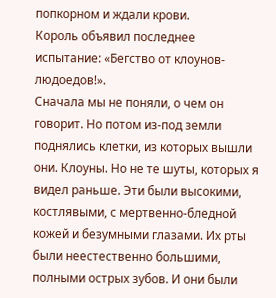попкорном и ждали крови.
Король объявил последнее испытание: «Бегство от клоунов-людоедов!».
Сначала мы не поняли, о чем он говорит. Но потом из-под земли поднялись клетки, из которых вышли они. Клоуны. Но не те шуты, которых я видел раньше. Эти были высокими, костлявыми, с мертвенно-бледной кожей и безумными глазами. Их рты были неестественно большими, полными острых зубов. И они были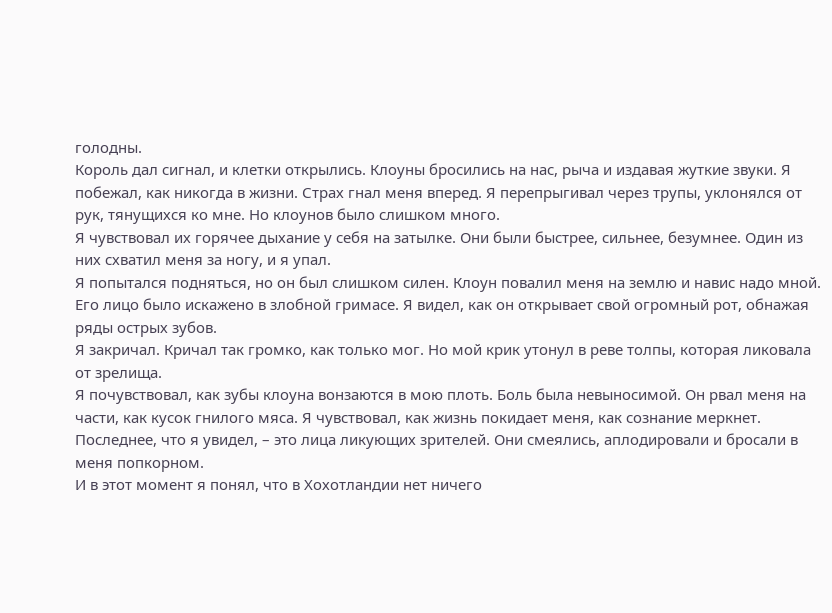голодны.
Король дал сигнал, и клетки открылись. Клоуны бросились на нас, рыча и издавая жуткие звуки. Я побежал, как никогда в жизни. Страх гнал меня вперед. Я перепрыгивал через трупы, уклонялся от рук, тянущихся ко мне. Но клоунов было слишком много.
Я чувствовал их горячее дыхание у себя на затылке. Они были быстрее, сильнее, безумнее. Один из них схватил меня за ногу, и я упал.
Я попытался подняться, но он был слишком силен. Клоун повалил меня на землю и навис надо мной. Его лицо было искажено в злобной гримасе. Я видел, как он открывает свой огромный рот, обнажая ряды острых зубов.
Я закричал. Кричал так громко, как только мог. Но мой крик утонул в реве толпы, которая ликовала от зрелища.
Я почувствовал, как зубы клоуна вонзаются в мою плоть. Боль была невыносимой. Он рвал меня на части, как кусок гнилого мяса. Я чувствовал, как жизнь покидает меня, как сознание меркнет.
Последнее, что я увидел, – это лица ликующих зрителей. Они смеялись, аплодировали и бросали в меня попкорном.
И в этот момент я понял, что в Хохотландии нет ничего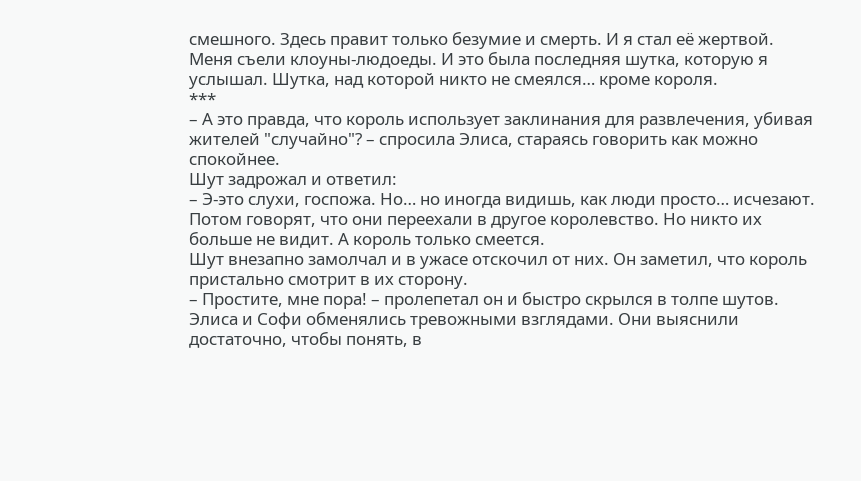смешного. Здесь правит только безумие и смерть. И я стал её жертвой. Меня съели клоуны-людоеды. И это была последняя шутка, которую я услышал. Шутка, над которой никто не смеялся… кроме короля.
***
– А это правда, что король использует заклинания для развлечения, убивая жителей "случайно"? – спросила Элиса, стараясь говорить как можно спокойнее.
Шут задрожал и ответил:
– Э-это слухи, госпожа. Но… но иногда видишь, как люди просто… исчезают. Потом говорят, что они переехали в другое королевство. Но никто их больше не видит. А король только смеется.
Шут внезапно замолчал и в ужасе отскочил от них. Он заметил, что король пристально смотрит в их сторону.
– Простите, мне пора! – пролепетал он и быстро скрылся в толпе шутов.
Элиса и Софи обменялись тревожными взглядами. Они выяснили достаточно, чтобы понять, в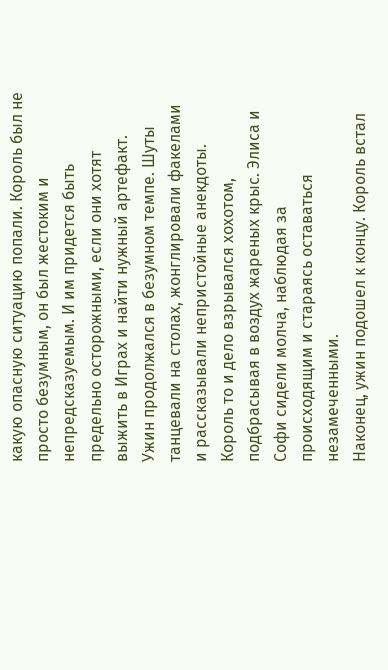какую опасную ситуацию попали. Король был не просто безумным, он был жестоким и непредсказуемым. И им придется быть предельно осторожными, если они хотят выжить в Играх и найти нужный артефакт.
Ужин продолжался в безумном темпе. Шуты танцевали на столах, жонглировали факелами и рассказывали непристойные анекдоты. Король то и дело взрывался хохотом, подбрасывая в воздух жареных крыс. Элиса и Софи сидели молча, наблюдая за происходящим и стараясь оставаться незамеченными.
Наконец, ужин подошел к концу. Король встал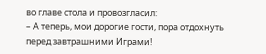во главе стола и провозгласил:
– А теперь, мои дорогие гости, пора отдохнуть перед завтрашними Играми!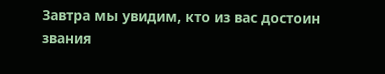Завтра мы увидим, кто из вас достоин звания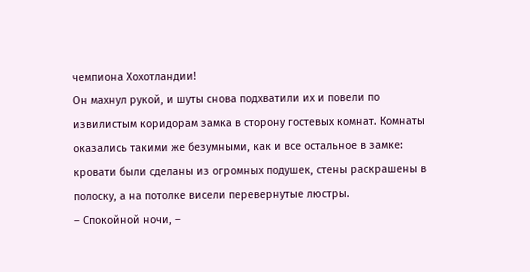чемпиона Хохотландии!
Он махнул рукой, и шуты снова подхватили их и повели по извилистым коридорам замка в сторону гостевых комнат. Комнаты оказались такими же безумными, как и все остальное в замке: кровати были сделаны из огромных подушек, стены раскрашены в полоску, а на потолке висели перевернутые люстры.
– Спокойной ночи, –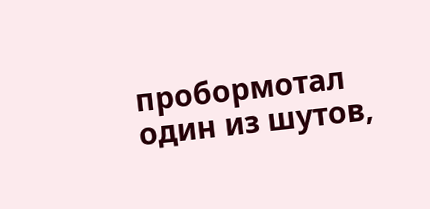пробормотал один из шутов,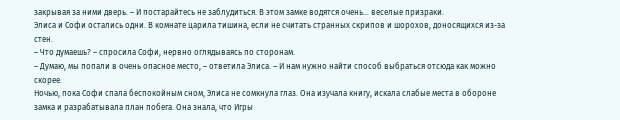закрывая за ними дверь. – И постарайтесь не заблудиться. В этом замке водятся очень… веселые призраки.
Элиса и Софи остались одни. В комнате царила тишина, если не считать странных скрипов и шорохов, доносящихся из-за стен.
– Что думаешь? – спросила Софи, нервно оглядываясь по сторонам.
– Думаю, мы попали в очень опасное место, – ответила Элиса. – И нам нужно найти способ выбраться отсюда как можно скорее.
Ночью, пока Софи спала беспокойным сном, Элиса не сомкнула глаз. Она изучала книгу, искала слабые места в обороне замка и разрабатывала план побега. Она знала, что Игры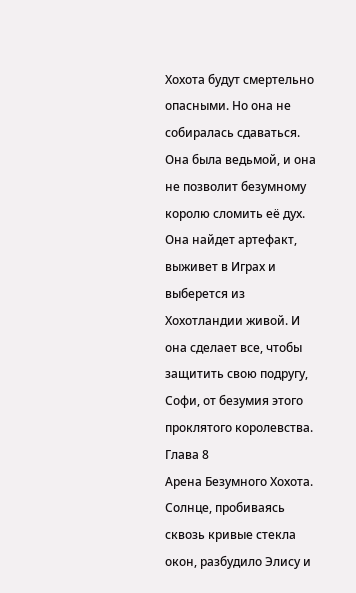Хохота будут смертельно опасными. Но она не собиралась сдаваться. Она была ведьмой, и она не позволит безумному королю сломить её дух. Она найдет артефакт, выживет в Играх и выберется из Хохотландии живой. И она сделает все, чтобы защитить свою подругу, Софи, от безумия этого проклятого королевства.
Глава 8
Арена Безумного Хохота.
Солнце, пробиваясь сквозь кривые стекла окон, разбудило Элису и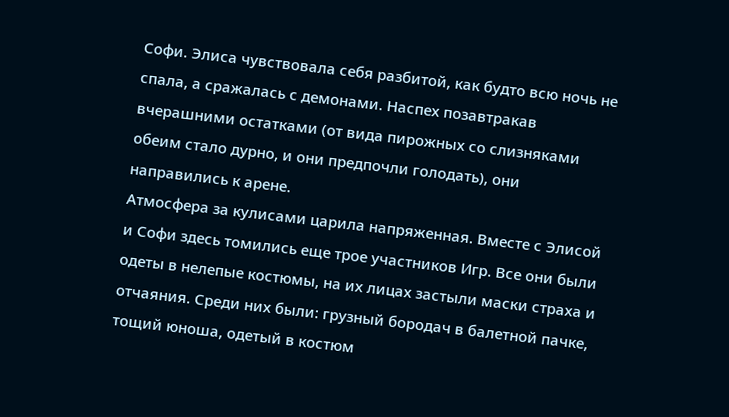Софи. Элиса чувствовала себя разбитой, как будто всю ночь не спала, а сражалась с демонами. Наспех позавтракав вчерашними остатками (от вида пирожных со слизняками обеим стало дурно, и они предпочли голодать), они направились к арене.
Атмосфера за кулисами царила напряженная. Вместе с Элисой и Софи здесь томились еще трое участников Игр. Все они были одеты в нелепые костюмы, на их лицах застыли маски страха и отчаяния. Среди них были: грузный бородач в балетной пачке, тощий юноша, одетый в костюм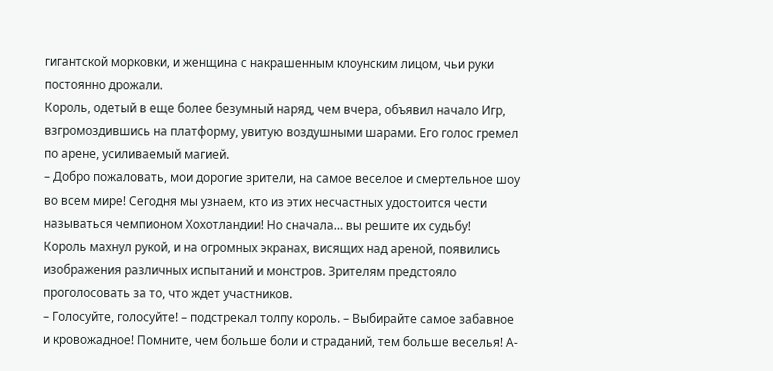гигантской морковки, и женщина с накрашенным клоунским лицом, чьи руки постоянно дрожали.
Король, одетый в еще более безумный наряд, чем вчера, объявил начало Игр, взгромоздившись на платформу, увитую воздушными шарами. Его голос гремел по арене, усиливаемый магией.
– Добро пожаловать, мои дорогие зрители, на самое веселое и смертельное шоу во всем мире! Сегодня мы узнаем, кто из этих несчастных удостоится чести называться чемпионом Хохотландии! Но сначала… вы решите их судьбу!
Король махнул рукой, и на огромных экранах, висящих над ареной, появились изображения различных испытаний и монстров. Зрителям предстояло проголосовать за то, что ждет участников.
– Голосуйте, голосуйте! – подстрекал толпу король. – Выбирайте самое забавное и кровожадное! Помните, чем больше боли и страданий, тем больше веселья! А-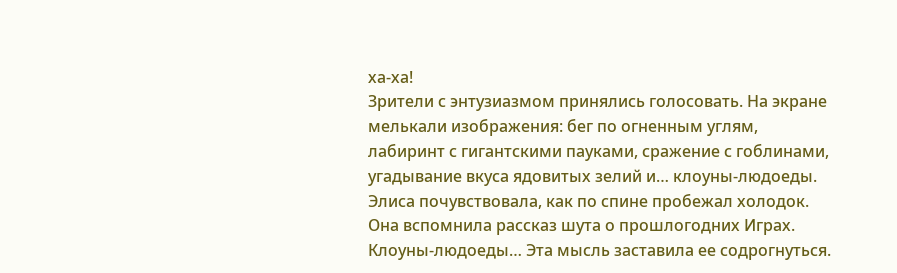ха-ха!
Зрители с энтузиазмом принялись голосовать. На экране мелькали изображения: бег по огненным углям, лабиринт с гигантскими пауками, сражение с гоблинами, угадывание вкуса ядовитых зелий и… клоуны-людоеды.
Элиса почувствовала, как по спине пробежал холодок. Она вспомнила рассказ шута о прошлогодних Играх. Клоуны-людоеды… Эта мысль заставила ее содрогнуться.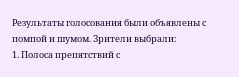Результаты голосования были объявлены с помпой и шумом. Зрители выбрали:
1. Полоса препятствий с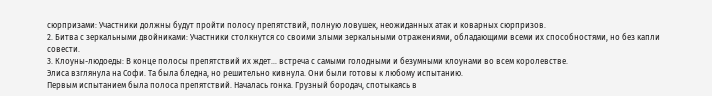сюрпризами: Участники должны будут пройти полосу препятствий, полную ловушек, неожиданных атак и коварных сюрпризов.
2. Битва с зеркальными двойниками: Участники столкнутся со своими злыми зеркальными отражениями, обладающими всеми их способностями, но без капли совести.
3. Клоуны-людоеды: В конце полосы препятствий их ждет… встреча с самыми голодными и безумными клоунами во всем королевстве.
Элиса взглянула на Софи. Та была бледна, но решительно кивнула. Они были готовы к любому испытанию.
Первым испытанием была полоса препятствий. Началась гонка. Грузный бородач, спотыкаясь в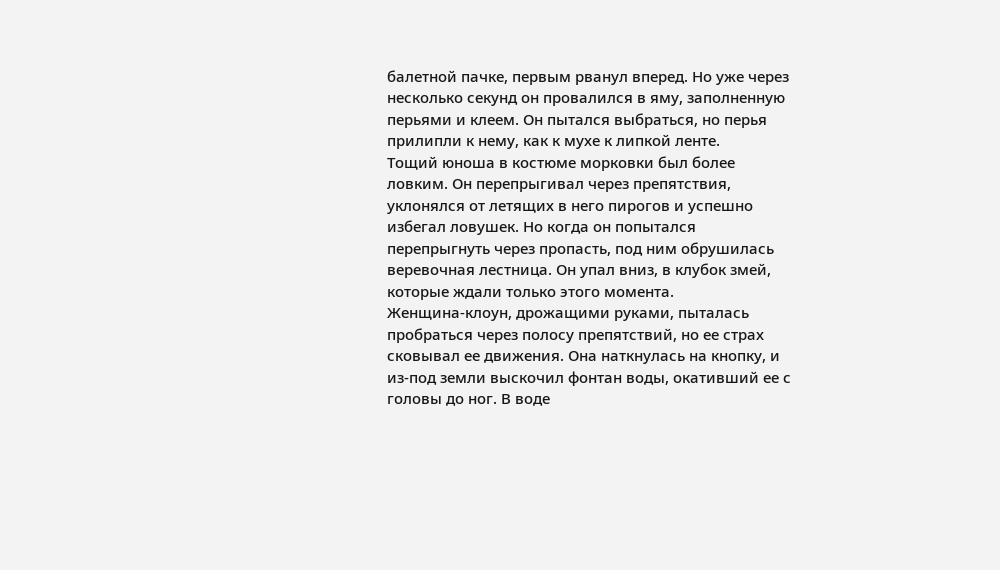балетной пачке, первым рванул вперед. Но уже через несколько секунд он провалился в яму, заполненную перьями и клеем. Он пытался выбраться, но перья прилипли к нему, как к мухе к липкой ленте.
Тощий юноша в костюме морковки был более ловким. Он перепрыгивал через препятствия, уклонялся от летящих в него пирогов и успешно избегал ловушек. Но когда он попытался перепрыгнуть через пропасть, под ним обрушилась веревочная лестница. Он упал вниз, в клубок змей, которые ждали только этого момента.
Женщина-клоун, дрожащими руками, пыталась пробраться через полосу препятствий, но ее страх сковывал ее движения. Она наткнулась на кнопку, и из-под земли выскочил фонтан воды, окативший ее с головы до ног. В воде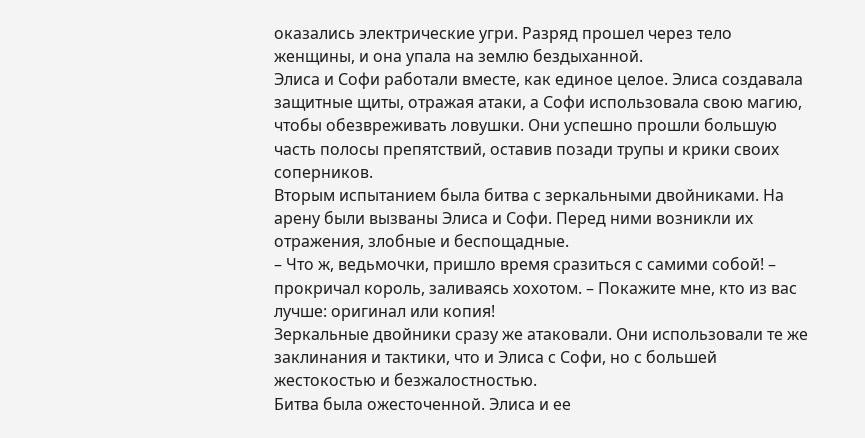оказались электрические угри. Разряд прошел через тело женщины, и она упала на землю бездыханной.
Элиса и Софи работали вместе, как единое целое. Элиса создавала защитные щиты, отражая атаки, а Софи использовала свою магию, чтобы обезвреживать ловушки. Они успешно прошли большую часть полосы препятствий, оставив позади трупы и крики своих соперников.
Вторым испытанием была битва с зеркальными двойниками. На арену были вызваны Элиса и Софи. Перед ними возникли их отражения, злобные и беспощадные.
– Что ж, ведьмочки, пришло время сразиться с самими собой! – прокричал король, заливаясь хохотом. – Покажите мне, кто из вас лучше: оригинал или копия!
Зеркальные двойники сразу же атаковали. Они использовали те же заклинания и тактики, что и Элиса с Софи, но с большей жестокостью и безжалостностью.
Битва была ожесточенной. Элиса и ее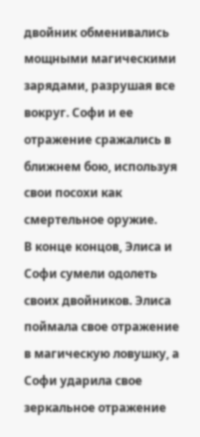двойник обменивались мощными магическими зарядами, разрушая все вокруг. Софи и ее отражение сражались в ближнем бою, используя свои посохи как смертельное оружие.
В конце концов, Элиса и Софи сумели одолеть своих двойников. Элиса поймала свое отражение в магическую ловушку, а Софи ударила свое зеркальное отражение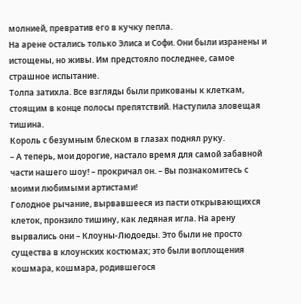молнией, превратив его в кучку пепла.
На арене остались только Элиса и Софи. Они были изранены и истощены, но живы. Им предстояло последнее, самое страшное испытание.
Толпа затихла. Все взгляды были прикованы к клеткам, стоящим в конце полосы препятствий. Наступила зловещая тишина.
Король с безумным блеском в глазах поднял руку.
– А теперь, мои дорогие, настало время для самой забавной части нашего шоу! – прокричал он. – Вы познакомитесь с моими любимыми артистами!
Голодное рычание, вырвавшееся из пасти открывающихся клеток, пронзило тишину, как ледяная игла. На арену вырвались они – Клоуны-Людоеды. Это были не просто существа в клоунских костюмах; это были воплощения кошмара, кошмара, родившегося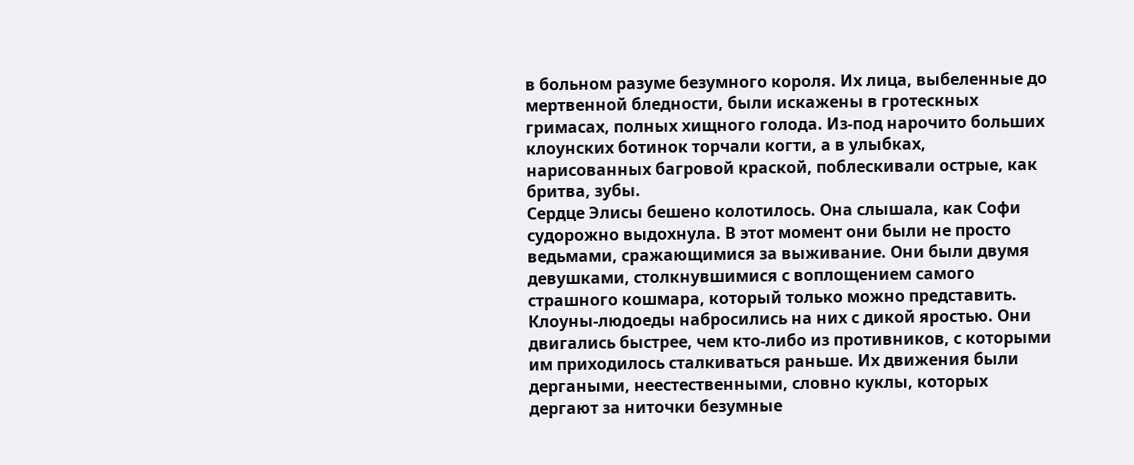в больном разуме безумного короля. Их лица, выбеленные до мертвенной бледности, были искажены в гротескных гримасах, полных хищного голода. Из-под нарочито больших клоунских ботинок торчали когти, а в улыбках, нарисованных багровой краской, поблескивали острые, как бритва, зубы.
Сердце Элисы бешено колотилось. Она слышала, как Софи судорожно выдохнула. В этот момент они были не просто ведьмами, сражающимися за выживание. Они были двумя девушками, столкнувшимися с воплощением самого страшного кошмара, который только можно представить.
Клоуны-людоеды набросились на них с дикой яростью. Они двигались быстрее, чем кто-либо из противников, с которыми им приходилось сталкиваться раньше. Их движения были дергаными, неестественными, словно куклы, которых дергают за ниточки безумные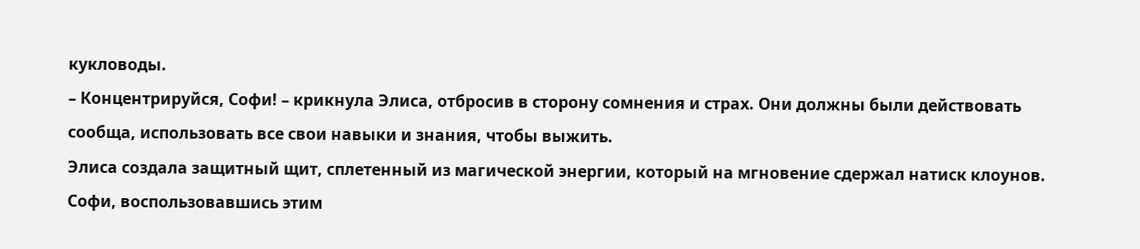кукловоды.
– Концентрируйся, Софи! – крикнула Элиса, отбросив в сторону сомнения и страх. Они должны были действовать сообща, использовать все свои навыки и знания, чтобы выжить.
Элиса создала защитный щит, сплетенный из магической энергии, который на мгновение сдержал натиск клоунов. Софи, воспользовавшись этим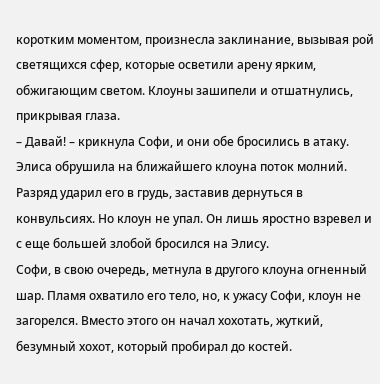коротким моментом, произнесла заклинание, вызывая рой светящихся сфер, которые осветили арену ярким, обжигающим светом. Клоуны зашипели и отшатнулись, прикрывая глаза.
– Давай! – крикнула Софи, и они обе бросились в атаку.
Элиса обрушила на ближайшего клоуна поток молний. Разряд ударил его в грудь, заставив дернуться в конвульсиях. Но клоун не упал. Он лишь яростно взревел и с еще большей злобой бросился на Элису.
Софи, в свою очередь, метнула в другого клоуна огненный шар. Пламя охватило его тело, но, к ужасу Софи, клоун не загорелся. Вместо этого он начал хохотать, жуткий, безумный хохот, который пробирал до костей.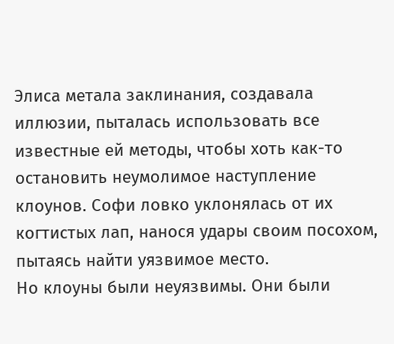Элиса метала заклинания, создавала иллюзии, пыталась использовать все известные ей методы, чтобы хоть как-то остановить неумолимое наступление клоунов. Софи ловко уклонялась от их когтистых лап, нанося удары своим посохом, пытаясь найти уязвимое место.
Но клоуны были неуязвимы. Они были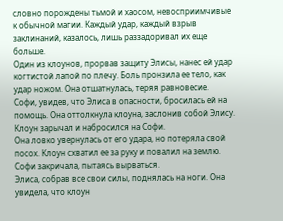словно порождены тьмой и хаосом, невосприимчивые к обычной магии. Каждый удар, каждый взрыв заклинаний, казалось, лишь раззадоривал их еще больше.
Один из клоунов, прорвав защиту Элисы, нанес ей удар когтистой лапой по плечу. Боль пронзила ее тело, как удар ножом. Она отшатнулась, теряя равновесие.
Софи, увидев, что Элиса в опасности, бросилась ей на помощь. Она оттолкнула клоуна, заслонив собой Элису. Клоун зарычал и набросился на Софи.
Она ловко увернулась от его удара, но потеряла свой посох. Клоун схватил ее за руку и повалил на землю. Софи закричала, пытаясь вырваться.
Элиса, собрав все свои силы, поднялась на ноги. Она увидела, что клоун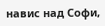навис над Софи,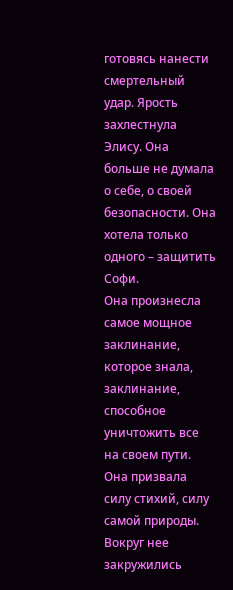готовясь нанести смертельный удар. Ярость захлестнула Элису. Она больше не думала о себе, о своей безопасности. Она хотела только одного – защитить Софи.
Она произнесла самое мощное заклинание, которое знала, заклинание, способное уничтожить все на своем пути. Она призвала силу стихий, силу самой природы. Вокруг нее закружились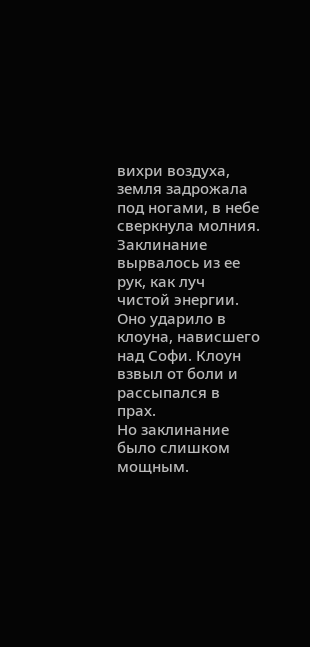вихри воздуха, земля задрожала под ногами, в небе сверкнула молния.
Заклинание вырвалось из ее рук, как луч чистой энергии. Оно ударило в клоуна, нависшего над Софи. Клоун взвыл от боли и рассыпался в прах.
Но заклинание было слишком мощным.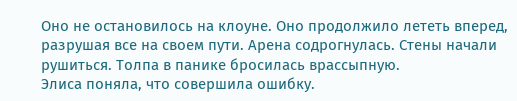Оно не остановилось на клоуне. Оно продолжило лететь вперед, разрушая все на своем пути. Арена содрогнулась. Стены начали рушиться. Толпа в панике бросилась врассыпную.
Элиса поняла, что совершила ошибку.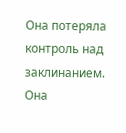Она потеряла контроль над заклинанием. Она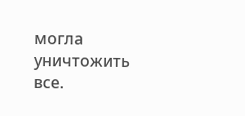могла уничтожить все.